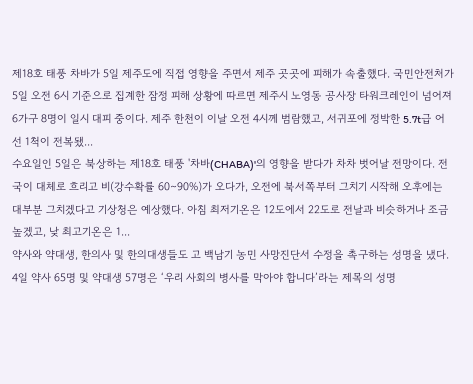제18호 태풍 차바가 5일 제주도에 직접 영향을 주면서 제주 곳곳에 피해가 속출했다. 국민안전처가 5일 오전 6시 기준으로 집계한 잠정 피해 상황에 따르면 제주시 노영동 공사장 타워크레인이 넘어져 6가구 8명이 일시 대피 중이다. 제주 한천이 이날 오전 4시께 범람했고, 서귀포에 정박한 5.7t급 어선 1척이 전복됐...
수요일인 5일은 북상하는 제18호 태풍 '차바(CHABA)'의 영향을 받다가 차차 벗어날 전망이다. 전국이 대체로 흐리고 비(강수확률 60∼90%)가 오다가, 오전에 북서쪽부터 그치기 시작해 오후에는 대부분 그치겠다고 기상청은 예상했다. 아침 최저기온은 12도에서 22도로 전날과 비슷하거나 조금 높겠고, 낮 최고기온은 1...
약사와 약대생, 한의사 및 한의대생들도 고 백남기 농민 사망진단서 수정을 촉구하는 성명을 냈다. 4일 약사 65명 및 약대생 57명은 ‘우리 사회의 병사를 막아야 합니다’라는 제목의 성명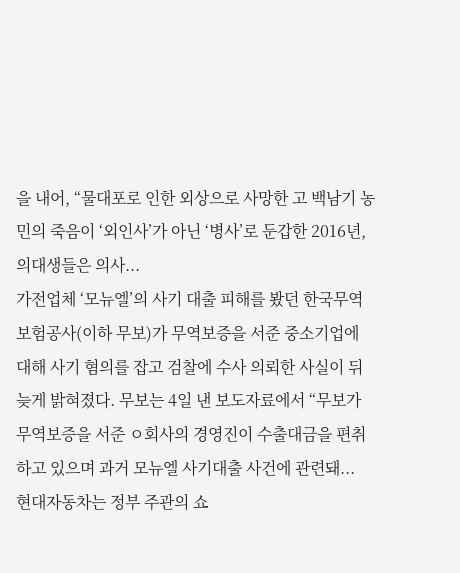을 내어, “물대포로 인한 외상으로 사망한 고 백남기 농민의 죽음이 ‘외인사’가 아닌 ‘병사’로 둔갑한 2016년, 의대생들은 의사...
가전업체 ‘모뉴엘’의 사기 대출 피해를 봤던 한국무역보험공사(이하 무보)가 무역보증을 서준 중소기업에 대해 사기 혐의를 잡고 검찰에 수사 의뢰한 사실이 뒤늦게 밝혀졌다. 무보는 4일 낸 보도자료에서 “무보가 무역보증을 서준 ㅇ회사의 경영진이 수출대금을 편취하고 있으며 과거 모뉴엘 사기대출 사건에 관련돼...
현대자동차는 정부 주관의 쇼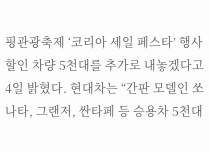핑관광축제 ‘코리아 세일 페스타’ 행사 할인 차량 5천대를 추가로 내놓겠다고 4일 밝혔다. 현대차는 “간판 모델인 쏘나타, 그랜저, 싼타페 등 승용차 5천대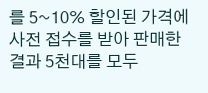를 5~10% 할인된 가격에 사전 접수를 받아 판매한 결과 5천대를 모두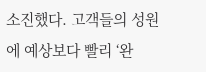소진했다. 고객들의 성원에 예상보다 빨리 ‘완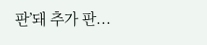판’돼 추가 판...